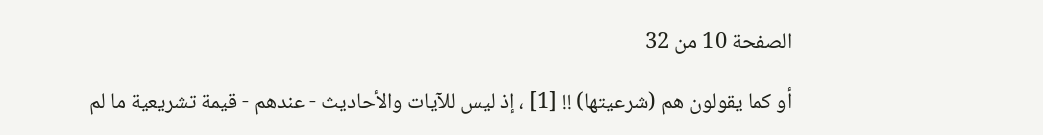الصفحة 10 من 32

أو كما يقولون هم (شرعيتها) !! [1] ، إذ ليس للآيات والأحاديث - عندهم - قيمة تشريعية ما لم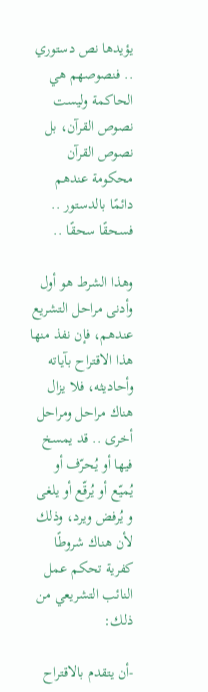يؤيدها نص دستوري .. فنصوصهم هي الحاكمة وليست نصوص القرآن، بل نصوص القرآن محكومة عندهم دائمًا بالدستور .. فسحقًا سحقًا ..

وهذا الشرط هو أول وأدنى مراحل التشريع عندهم، فإن نفذ منها هذا الاقتراح بآياته وأحاديثه، فلا يزال هناك مراحل ومراحل أخرى .. قد يمسخ فيها أو يُحرّف أو يُميّع أو يُرقّع أو يلغى و يُرفض ويرد، وذلك لأن هناك شروطًا كفرية تحكم عمل النائب التشريعي من ذلك:

-أن يتقدم بالاقتراح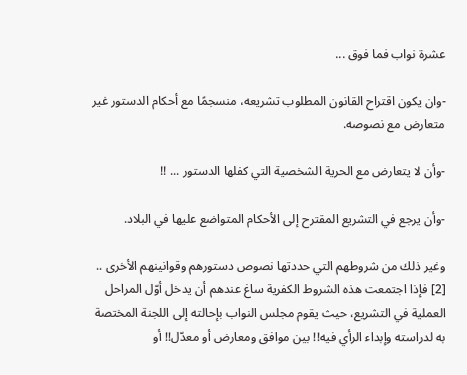عشرة نواب فما فوق ...

-وان يكون اقتراح القانون المطلوب تشريعه، منسجمًا مع أحكام الدستور غير متعارض مع نصوصه.

-وأن لا يتعارض مع الحرية الشخصية التي كفلها الدستور ... !!

-وأن يرجع في التشريع المقترح إلى الأحكام المتواضع عليها في البلاد.

وغير ذلك من شروطهم التي حددتها نصوص دستورهم وقوانينهم الأخرى .. [2] فإذا اجتمعت هذه الشروط الكفرية ساغ عندهم أن يدخل أوّل المراحل العملية في التشريع، حيث يقوم مجلس النواب بإحالته إلى اللجنة المختصة به لدراسته وإبداء الرأي فيه!! بين موافق ومعارض أو معدّل!! أو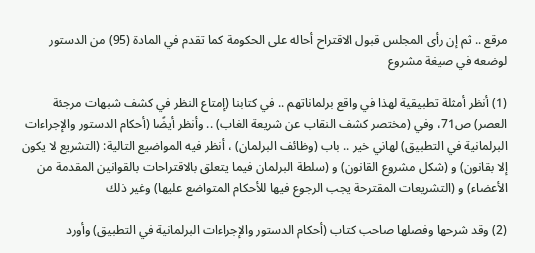مرقع .. ثم إن رأى المجلس قبول الاقتراح أحاله على الحكومة كما تقدم في المادة (95) من الدستور لوضعه في صيغة مشروع

(1) أنظر أمثلة تطبيقية لهذا في واقع برلماناتهم .. في كتابنا (إمتاع النظر في كشف شبهات مرجئة العصر) ص71، وفي (مختصر كشف النقاب عن شريعة الغاب) .. وأنظر أيضًا (أحكام الدستور والإجراءات البرلمانية في التطبيق) لهاني خير .. باب (وظائف البرلمان) ، أنظر فيه المواضيع التالية: (التشريع لا يكون إلا بقانون) و (شكل مشروع القانون) و (سلطة البرلمان فيما يتعلق بالاقتراحات بالقوانين المقدمة من الأعضاء) و (التشريعات المقترحة يجب الرجوع فيها للأحكام المتواضع عليها) وغير ذلك

(2) وقد شرحها وفصلها صاحب كتاب (أحكام الدستور والإجراءات البرلمانية في التطبيق) وأورد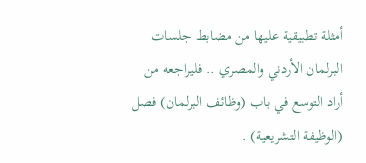أمثلة تطبيقية عليها من مضابط جلسات البرلمان الأردني والمصري .. فليراجعه من أراد التوسع في باب (وظائف البرلمان) فصل (الوظيفة التشريعية) .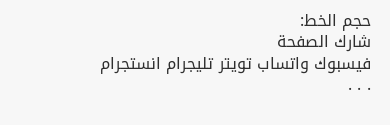حجم الخط:
شارك الصفحة
فيسبوك واتساب تويتر تليجرام انستجرام
. . .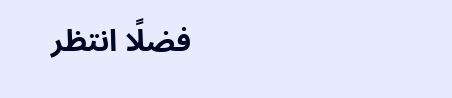فضلًا انتظر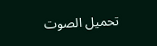تحميل الصوت